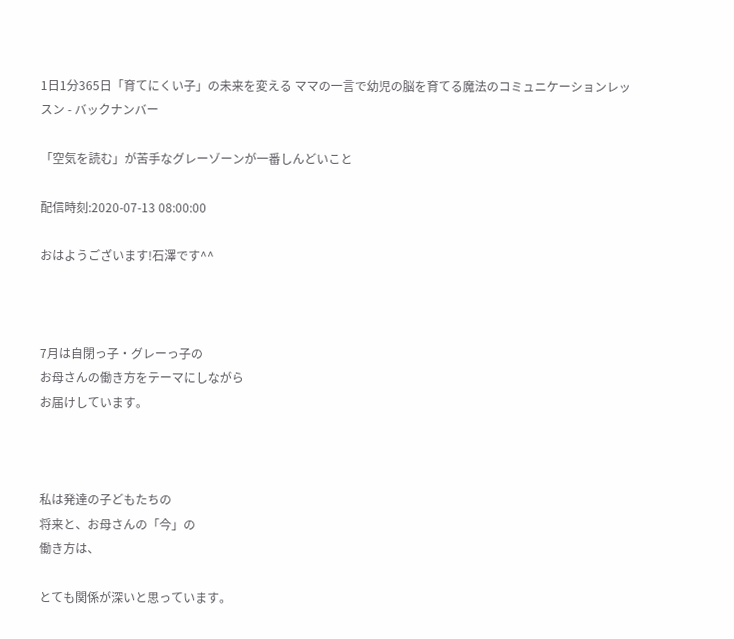1日1分365日「育てにくい子」の未来を変える ママの一言で幼児の脳を育てる魔法のコミュニケーションレッスン - バックナンバー

「空気を読む」が苦手なグレーゾーンが一番しんどいこと

配信時刻:2020-07-13 08:00:00

おはようございます!石澤です^^



7月は自閉っ子・グレーっ子の
お母さんの働き方をテーマにしながら
お届けしています。



私は発達の子どもたちの
将来と、お母さんの「今」の
働き方は、

とても関係が深いと思っています。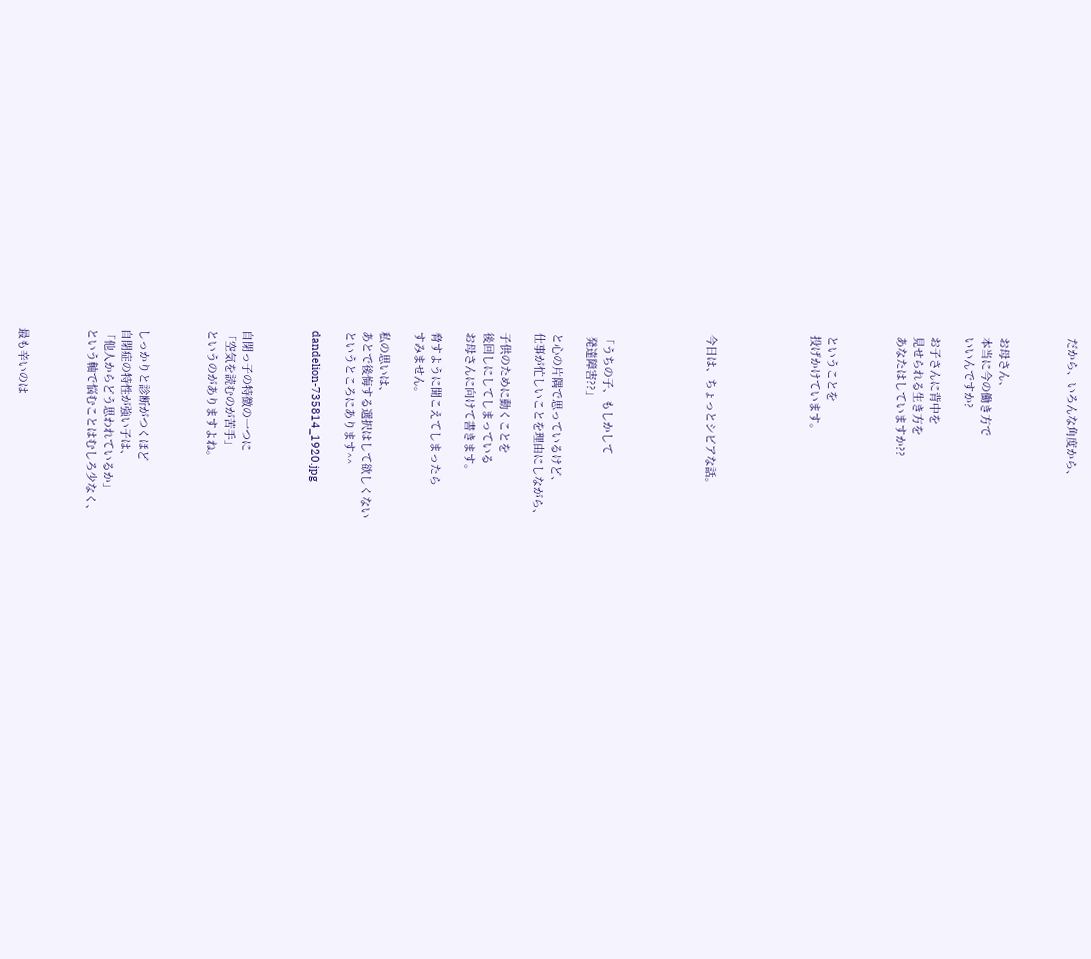だから、いろんな角度から、



お母さん、
本当に今の働き方で
いいんですか?

お子さんに背中を
見せられる生き方を
あなたはしていますか??



ということを
投げかけています。





今日は、ちょっとシビアな話。





「うちの子、もしかして
 発達障害??」

と心の片隅で思っているけど、
仕事が忙しいことを理由にしながら、

子供のために動くことを
後回しにしてしまっている
お母さんに向けて書きます。

脅すように聞こえてしまったら
すみません。

私の思いは、
あとで後悔する選択はして欲しくない
というところにあります^^

dandelion-735814_1920.jpg



自閉っ子の特徴の一つに
「空気を読むのが苦手」
というのがありますよね。



しっかりと診断がつくほど
自閉症の特性が強い子は、
「他人からどう思われているか」
という軸で悩むことはむしろ少なく、



最も辛いのは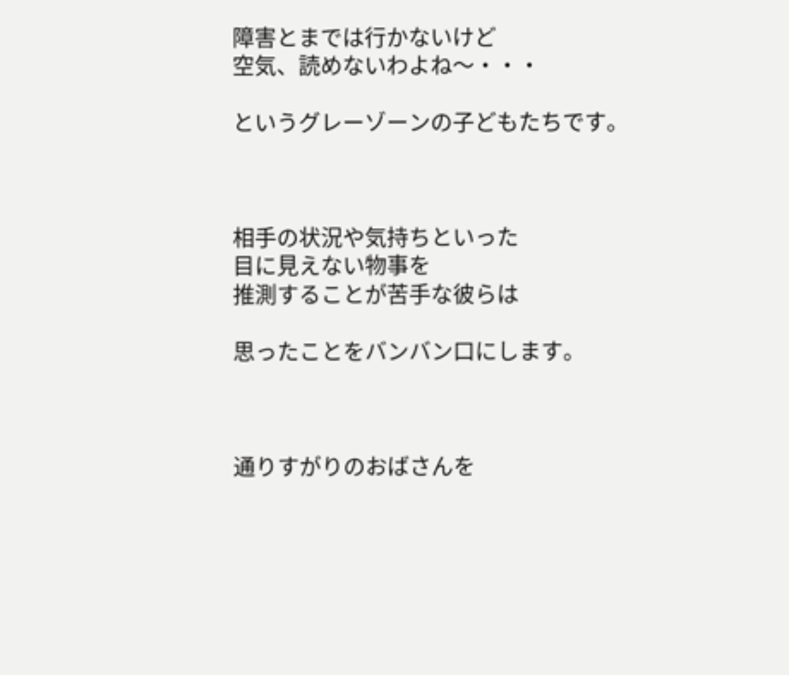障害とまでは行かないけど
空気、読めないわよね〜・・・

というグレーゾーンの子どもたちです。



相手の状況や気持ちといった
目に見えない物事を
推測することが苦手な彼らは

思ったことをバンバン口にします。



通りすがりのおばさんを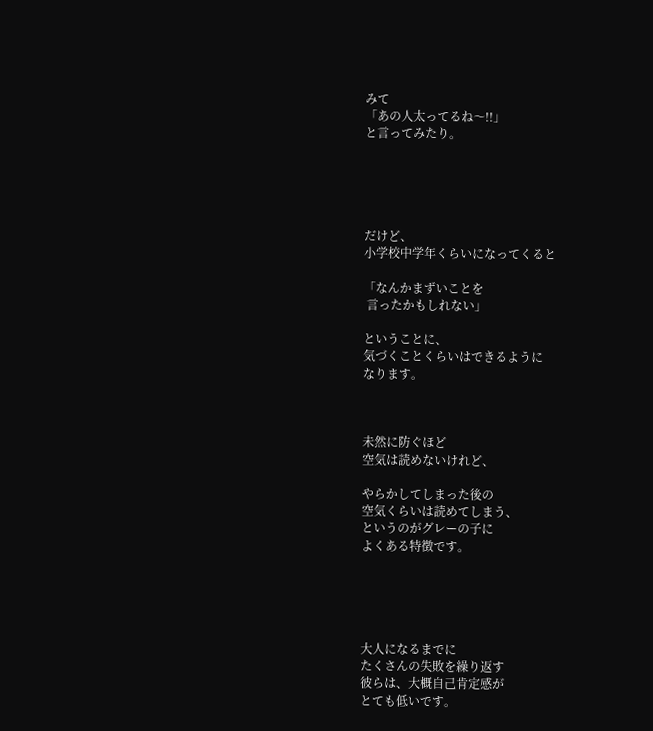みて
「あの人太ってるね〜!!」
と言ってみたり。





だけど、
小学校中学年くらいになってくると

「なんかまずいことを
 言ったかもしれない」

ということに、
気づくことくらいはできるように
なります。



未然に防ぐほど
空気は読めないけれど、

やらかしてしまった後の
空気くらいは読めてしまう、
というのがグレーの子に
よくある特徴です。





大人になるまでに
たくさんの失敗を繰り返す
彼らは、大概自己肯定感が
とても低いです。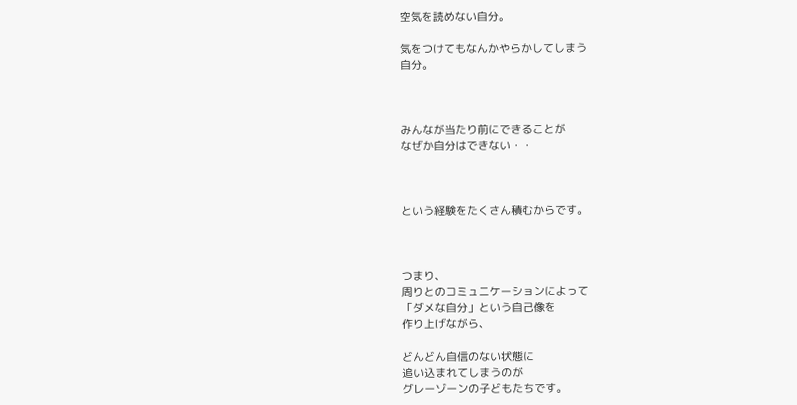空気を読めない自分。

気をつけてもなんかやらかしてしまう
自分。



みんなが当たり前にできることが
なぜか自分はできない・・



という経験をたくさん積むからです。



つまり、
周りとのコミュニケーションによって
「ダメな自分」という自己像を
作り上げながら、

どんどん自信のない状態に
追い込まれてしまうのが
グレーゾーンの子どもたちです。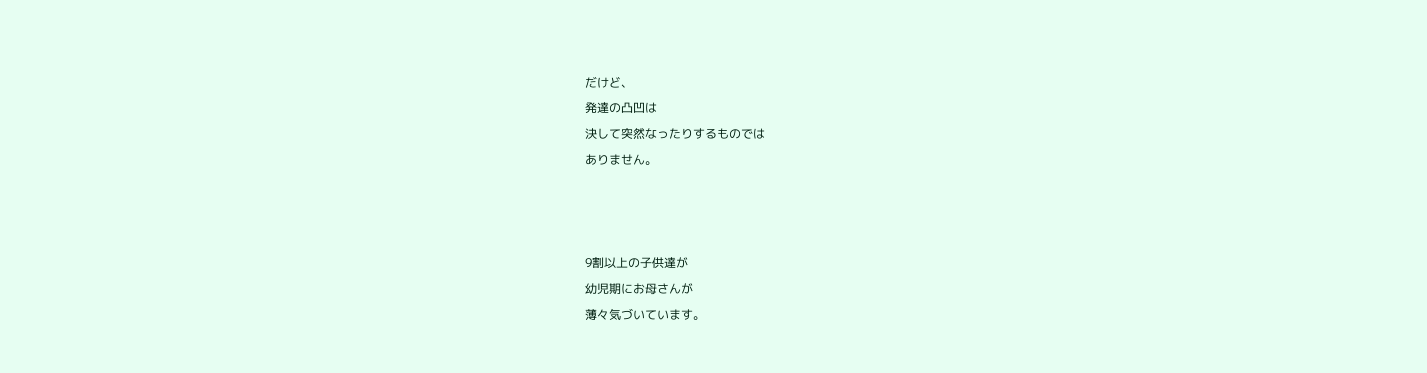だけど、
発達の凸凹は
決して突然なったりするものでは
ありません。



9割以上の子供達が
幼児期にお母さんが
薄々気づいています。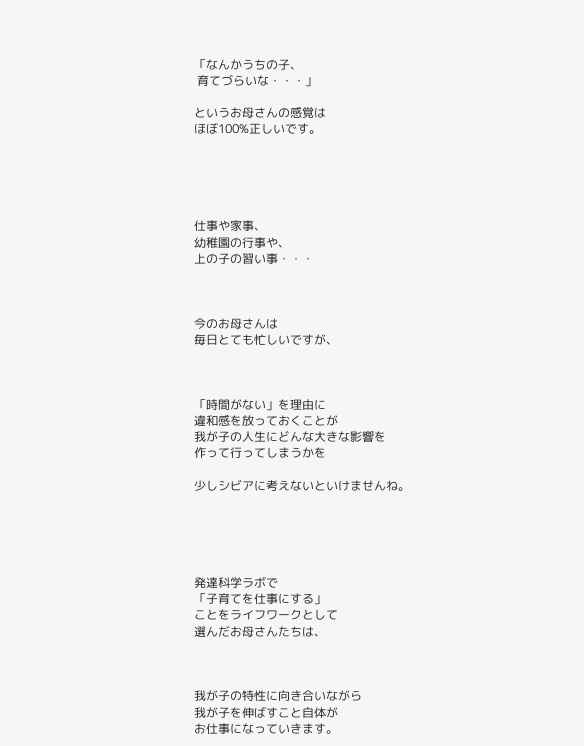「なんかうちの子、
 育てづらいな・・・」

というお母さんの感覚は
ほぼ100%正しいです。





仕事や家事、
幼稚園の行事や、
上の子の習い事・・・



今のお母さんは
毎日とても忙しいですが、



「時間がない」を理由に
違和感を放っておくことが
我が子の人生にどんな大きな影響を
作って行ってしまうかを

少しシビアに考えないといけませんね。





発達科学ラボで
「子育てを仕事にする」
ことをライフワークとして
選んだお母さんたちは、



我が子の特性に向き合いながら
我が子を伸ばすこと自体が
お仕事になっていきます。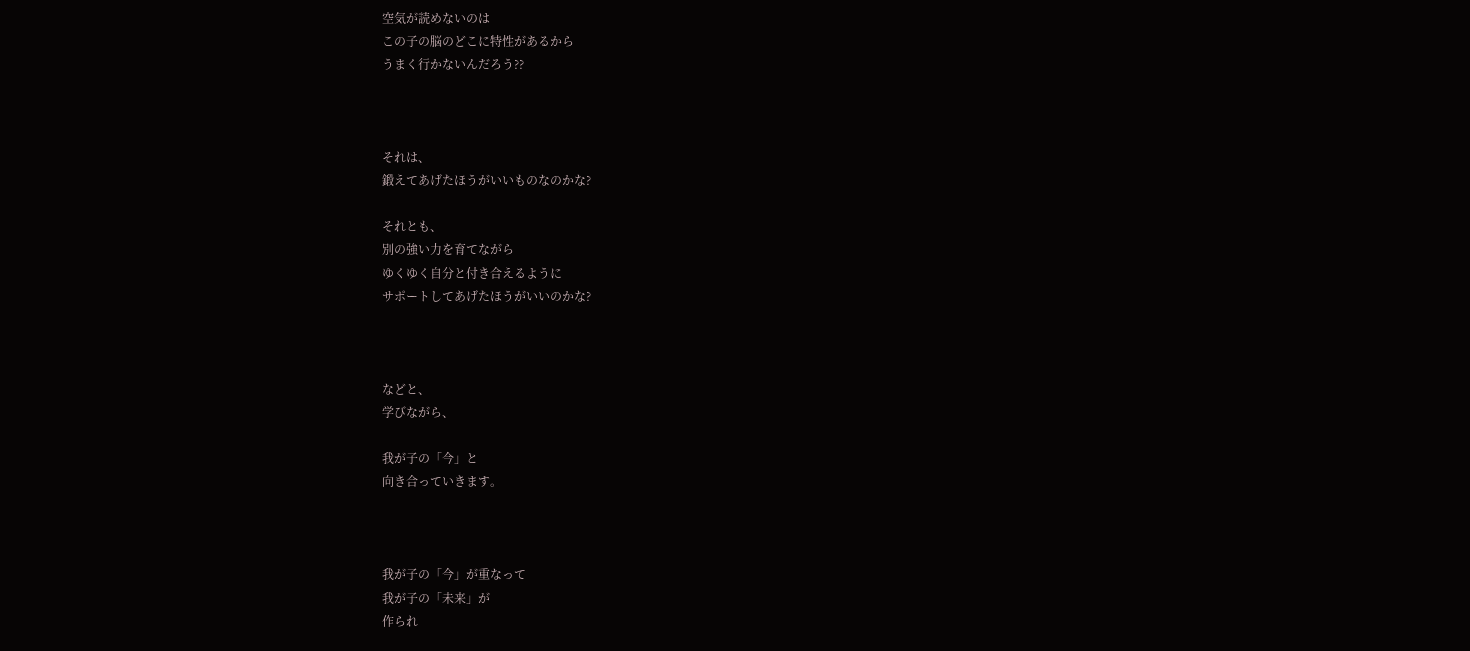空気が読めないのは
この子の脳のどこに特性があるから
うまく行かないんだろう??



それは、
鍛えてあげたほうがいいものなのかな?

それとも、
別の強い力を育てながら
ゆくゆく自分と付き合えるように
サポートしてあげたほうがいいのかな?



などと、
学びながら、

我が子の「今」と
向き合っていきます。



我が子の「今」が重なって
我が子の「未来」が
作られ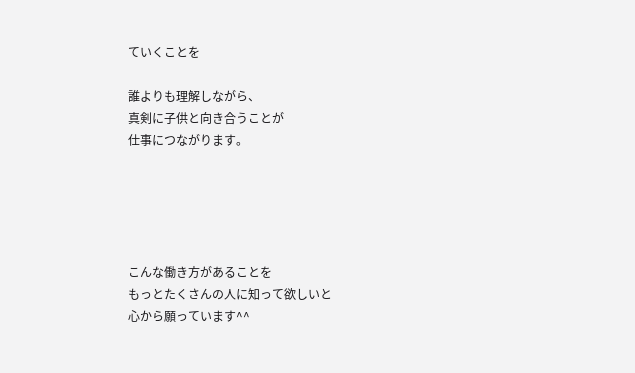ていくことを

誰よりも理解しながら、
真剣に子供と向き合うことが
仕事につながります。





こんな働き方があることを
もっとたくさんの人に知って欲しいと
心から願っています^^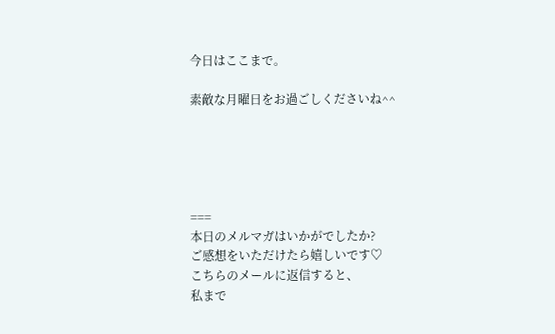今日はここまで。

素敵な月曜日をお過ごしくださいね^^





===
本日のメルマガはいかがでしたか?
ご感想をいただけたら嬉しいです♡
こちらのメールに返信すると、
私まで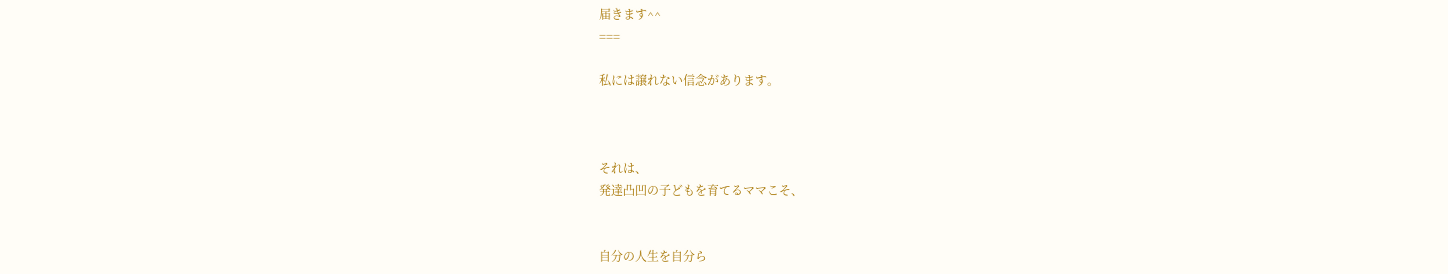届きます^^
===

私には譲れない信念があります。



それは、
発達凸凹の子どもを育てるママこそ、


自分の人生を自分ら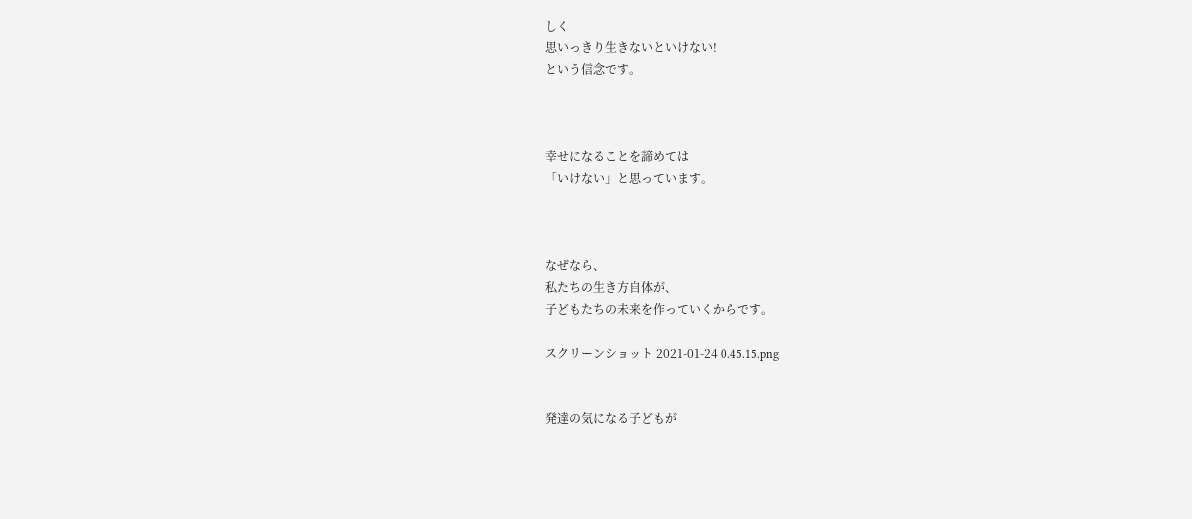しく
思いっきり生きないといけない!
という信念です。



幸せになることを諦めては
「いけない」と思っています。



なぜなら、
私たちの生き方自体が、
子どもたちの未来を作っていくからです。

スクリーンショット 2021-01-24 0.45.15.png


発達の気になる子どもが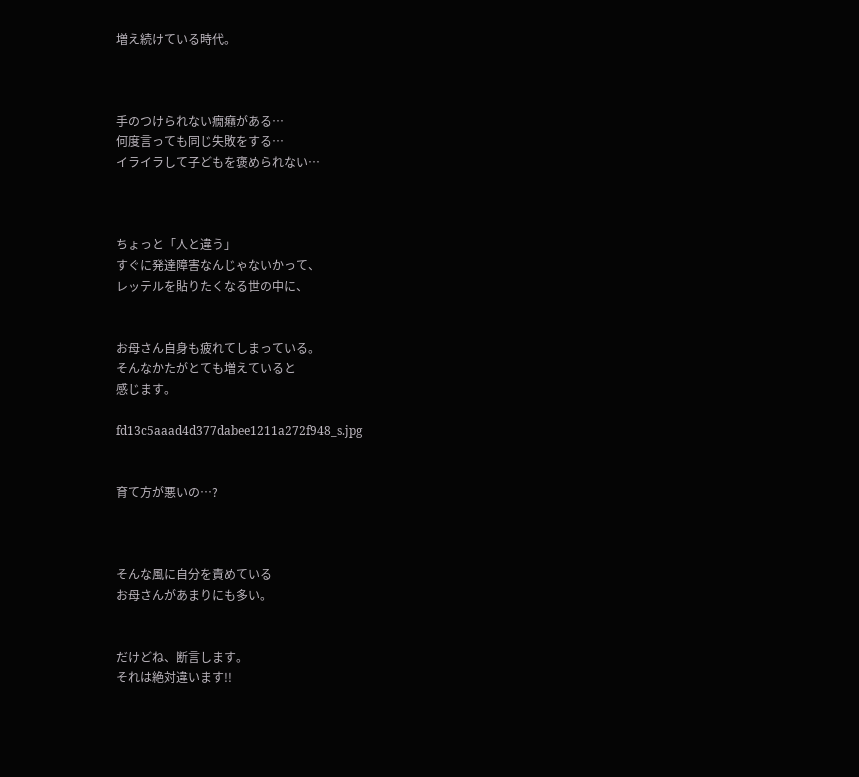増え続けている時代。



手のつけられない癇癪がある…
何度言っても同じ失敗をする…
イライラして子どもを褒められない…



ちょっと「人と違う」
すぐに発達障害なんじゃないかって、
レッテルを貼りたくなる世の中に、


お母さん自身も疲れてしまっている。
そんなかたがとても増えていると
感じます。

fd13c5aaad4d377dabee1211a272f948_s.jpg


育て方が悪いの…?



そんな風に自分を責めている
お母さんがあまりにも多い。


だけどね、断言します。
それは絶対違います!!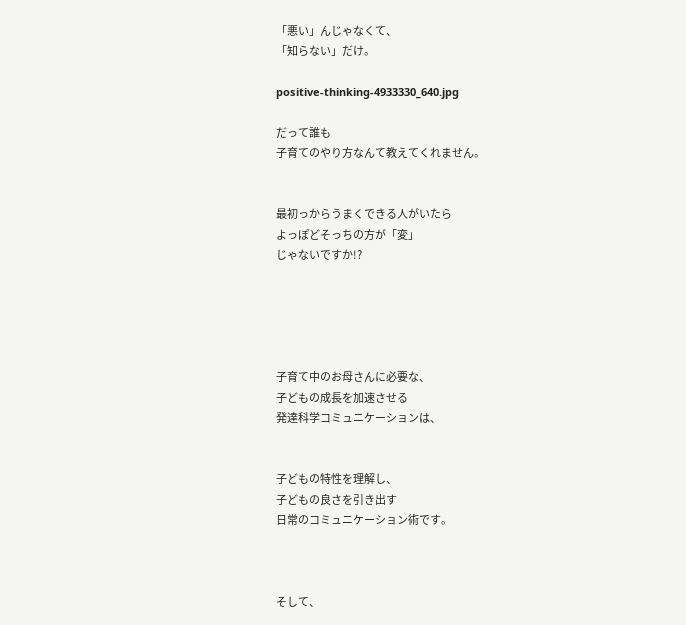「悪い」んじゃなくて、
「知らない」だけ。

positive-thinking-4933330_640.jpg

だって誰も
子育てのやり方なんて教えてくれません。


最初っからうまくできる人がいたら
よっぽどそっちの方が「変」
じゃないですか!?





子育て中のお母さんに必要な、
子どもの成長を加速させる
発達科学コミュニケーションは、


子どもの特性を理解し、
子どもの良さを引き出す
日常のコミュニケーション術です。



そして、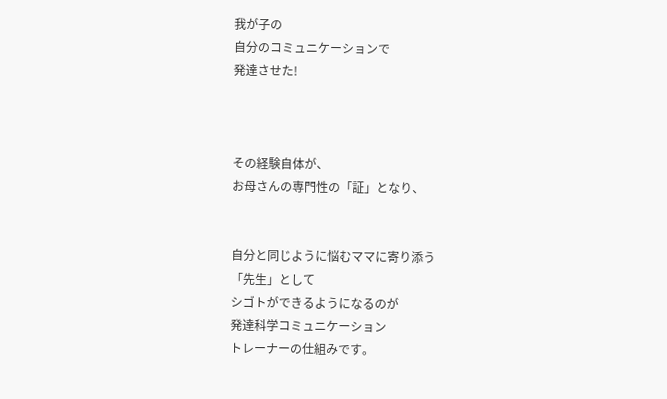我が子の
自分のコミュニケーションで
発達させた!



その経験自体が、
お母さんの専門性の「証」となり、


自分と同じように悩むママに寄り添う
「先生」として
シゴトができるようになるのが
発達科学コミュニケーション
トレーナーの仕組みです。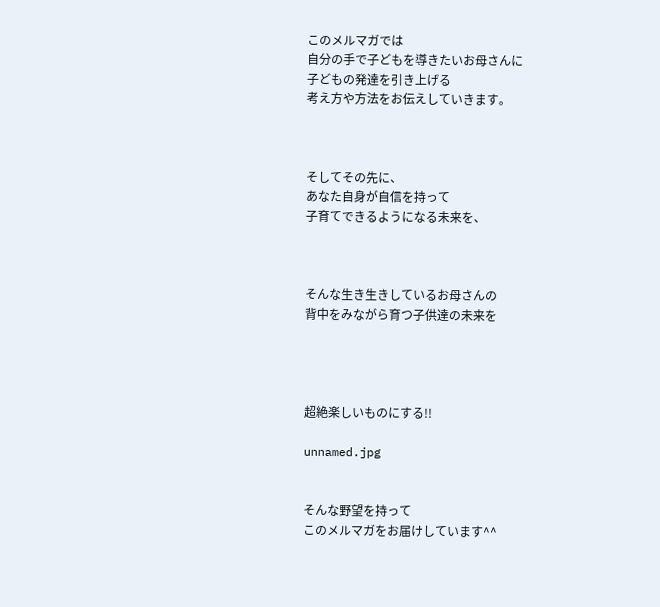このメルマガでは
自分の手で子どもを導きたいお母さんに
子どもの発達を引き上げる
考え方や方法をお伝えしていきます。



そしてその先に、
あなた自身が自信を持って
子育てできるようになる未来を、



そんな生き生きしているお母さんの
背中をみながら育つ子供達の未来を




超絶楽しいものにする!!

unnamed.jpg


そんな野望を持って
このメルマガをお届けしています^^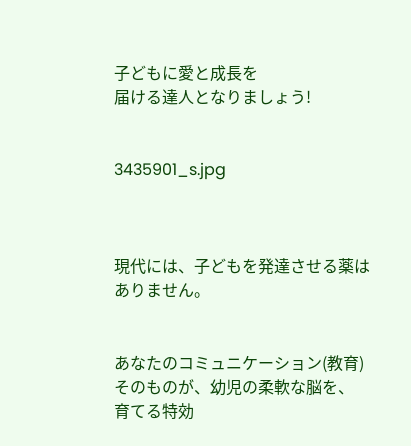子どもに愛と成長を
届ける達人となりましょう!


3435901_s.jpg



現代には、子どもを発達させる薬は
ありません。


あなたのコミュニケーション(教育)
そのものが、幼児の柔軟な脳を、
育てる特効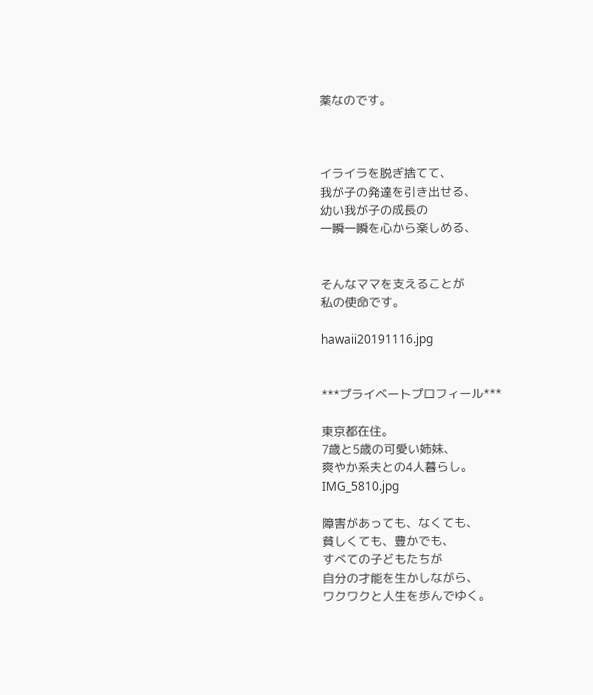薬なのです。



イライラを脱ぎ捨てて、
我が子の発達を引き出せる、
幼い我が子の成長の
一瞬一瞬を心から楽しめる、


そんなママを支えることが
私の使命です。

hawaii20191116.jpg


***プライベートプロフィール***

東京都在住。
7歳と5歳の可愛い姉妹、
爽やか系夫との4人暮らし。
IMG_5810.jpg

障害があっても、なくても、
貧しくても、豊かでも、
すべての子どもたちが
自分の才能を生かしながら、
ワクワクと人生を歩んでゆく。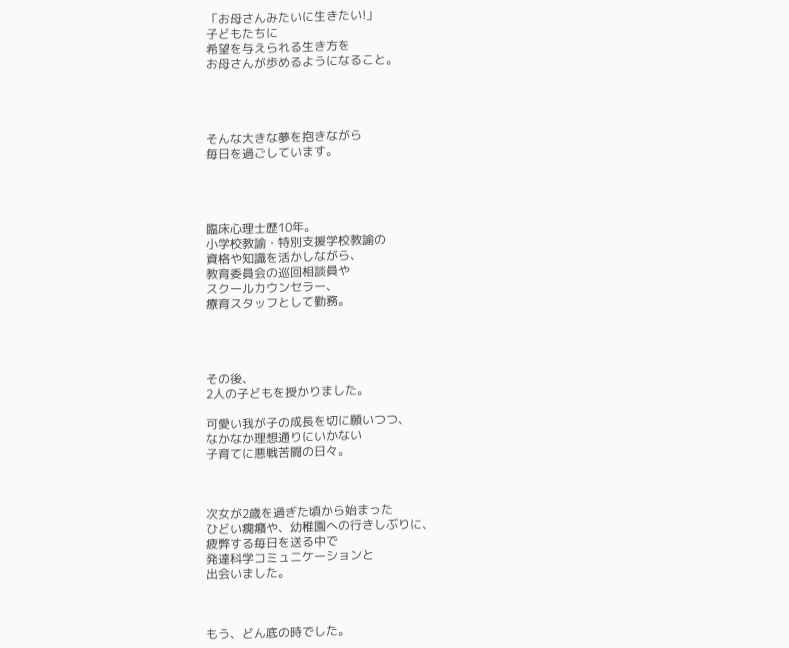「お母さんみたいに生きたい!」
子どもたちに
希望を与えられる生き方を
お母さんが歩めるようになること。




そんな大きな夢を抱きながら
毎日を過ごしています。




臨床心理士歴10年。
小学校教諭・特別支援学校教諭の
資格や知識を活かしながら、
教育委員会の巡回相談員や
スクールカウンセラー、
療育スタッフとして勤務。




その後、
2人の子どもを授かりました。

可愛い我が子の成長を切に願いつつ、
なかなか理想通りにいかない
子育てに悪戦苦闘の日々。



次女が2歳を過ぎた頃から始まった
ひどい癇癪や、幼稚園への行きしぶりに、
疲弊する毎日を送る中で
発達科学コミュニケーションと
出会いました。



もう、どん底の時でした。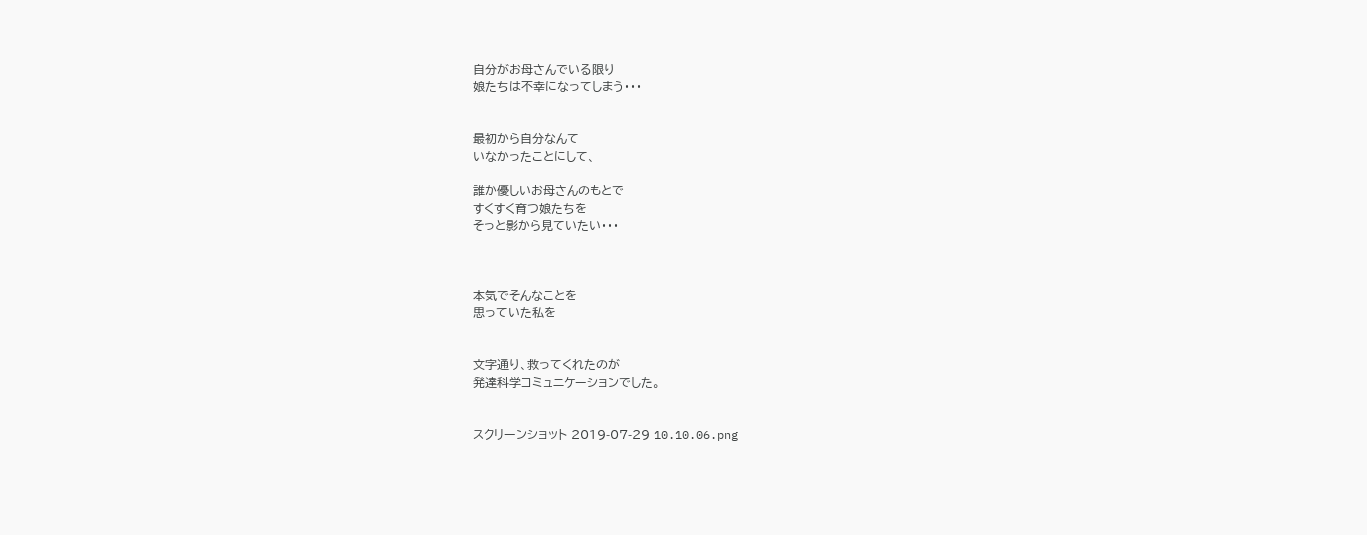自分がお母さんでいる限り
娘たちは不幸になってしまう・・・


最初から自分なんて
いなかったことにして、

誰か優しいお母さんのもとで
すくすく育つ娘たちを
そっと影から見ていたい・・・



本気でそんなことを
思っていた私を


文字通り、救ってくれたのが
発達科学コミュニケーションでした。


スクリーンショット 2019-07-29 10.10.06.png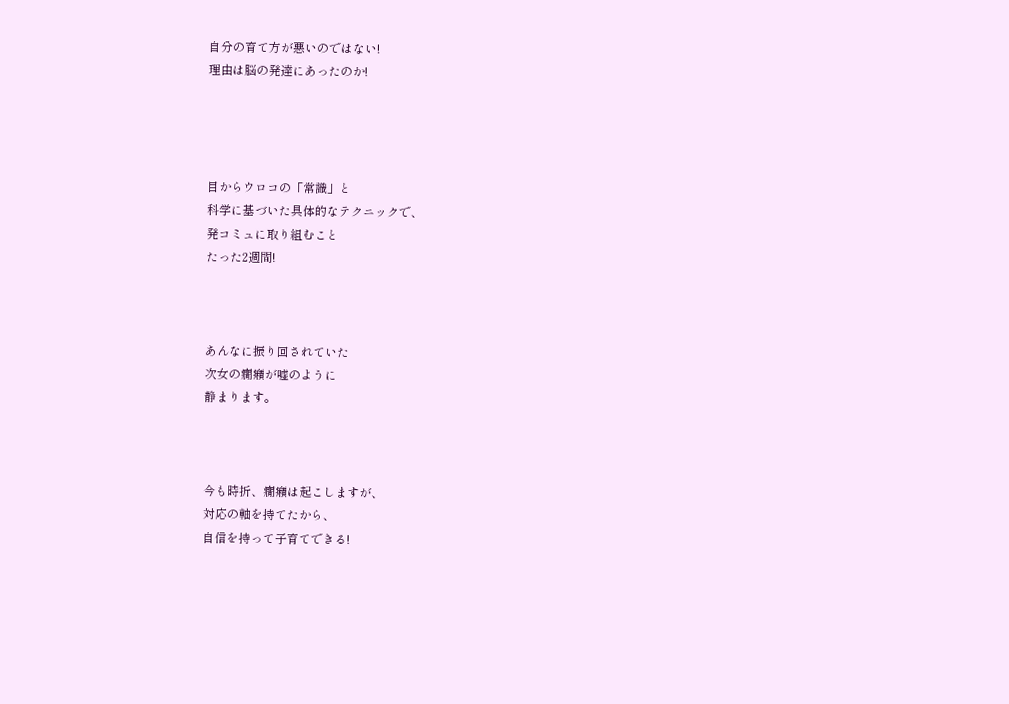自分の育て方が悪いのではない!
理由は脳の発達にあったのか!




目からウロコの「常識」と
科学に基づいた具体的なテクニックで、
発コミュに取り組むこと
たった2週間!



あんなに振り回されていた
次女の癇癪が嘘のように
静まります。



今も時折、癇癪は起こしますが、
対応の軸を持てたから、
自信を持って子育てできる!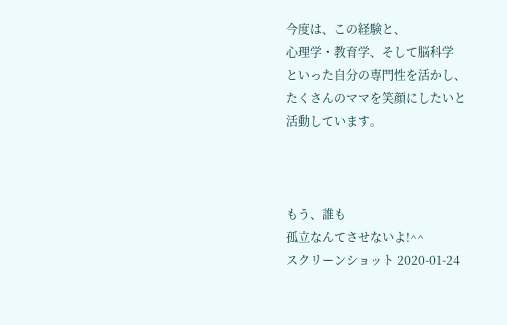今度は、この経験と、
心理学・教育学、そして脳科学
といった自分の専門性を活かし、
たくさんのママを笑顔にしたいと
活動しています。



もう、誰も
孤立なんてさせないよ!^^
スクリーンショット 2020-01-24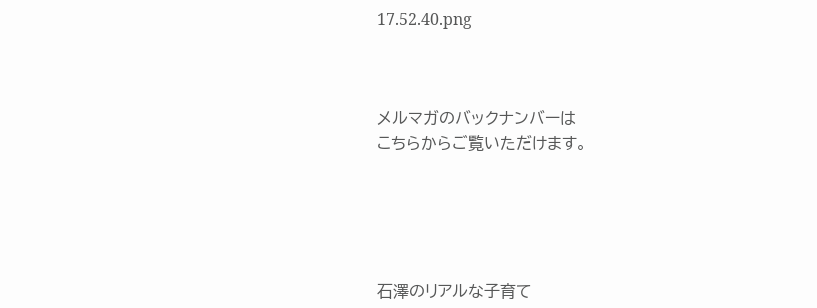17.52.40.png



メルマガのバックナンバーは
こちらからご覧いただけます。





石澤のリアルな子育て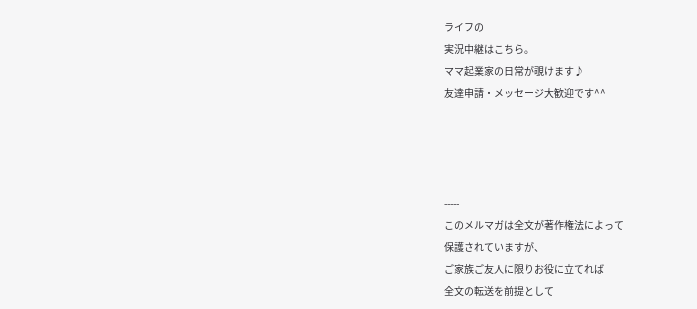ライフの
実況中継はこちら。
ママ起業家の日常が覗けます♪
友達申請・メッセージ大歓迎です^^




-----
このメルマガは全文が著作権法によって
保護されていますが、
ご家族ご友人に限りお役に立てれば
全文の転送を前提として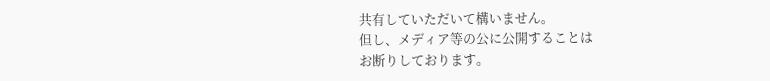共有していただいて構いません。
但し、メディア等の公に公開することは
お断りしております。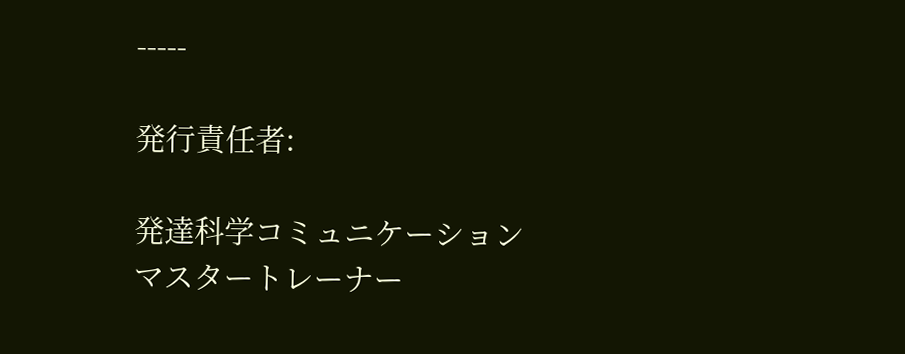-----

発行責任者:

発達科学コミュニケーション
マスタートレーナー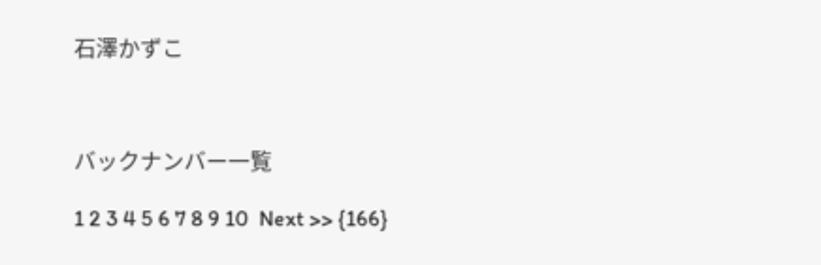石澤かずこ



バックナンバー一覧

1 2 3 4 5 6 7 8 9 10  Next >> {166}